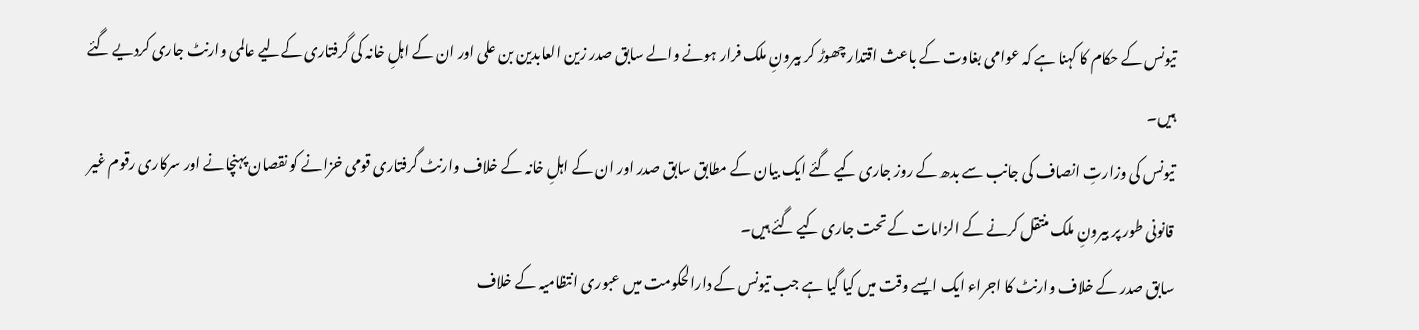تیونس کے حکام کا کہنا ہے کہ عوامی بغاوت کے باعث اقتدار چھوڑ کر بیرونِ ملک فرار ہونے والے سابق صدر زین العابدین بن علی اور ان کے اہلِ خانہ کی گرفتاری کےلیے عالمی وارنٹ جاری کردیے گئے ہیں۔
تیونس کی وزارتِ انصاف کی جانب سے بدھ کے روز جاری کیے گئے ایک بیان کے مطابق سابق صدر اور ان کے اہلِ خانہ کے خلاف وارنٹ گرفتاری قومی خزانے کو نقصان پہنچانے اور سرکاری رقوم غیر قانونی طور پر بیرونِ ملک منتقل کرنے کے الزامات کے تحت جاری کیے گئے ہیں۔
سابق صدر کے خلاف وارنٹ کا اجراء ایک ایسے وقت میں کیا گیا ہے جب تیونس کے دارالحکومت میں عبوری انتظامیہ کے خلاف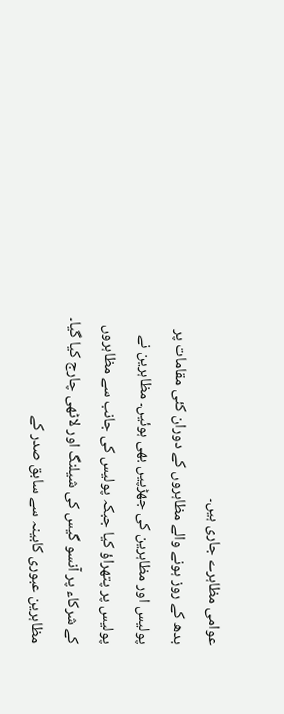عوامی مظاہرے جاری ہیں۔
بدھ کے روز ہونے والے مظاہروں کے دوران کئی مقامات پر پولیس اور مظاہرین کی جھڑپیں بھی ہوئیں۔ مظاہرین نے پولیس پر پتھراؤ کیا جبکہ پولیس کی جانب سے مظاہروں کے شرکاء پر آنسو گیس کی شیلنگ اور لاٹھی چارج کیا گیا۔ مظاہرین عبوری کابینہ سے سابق صدر کے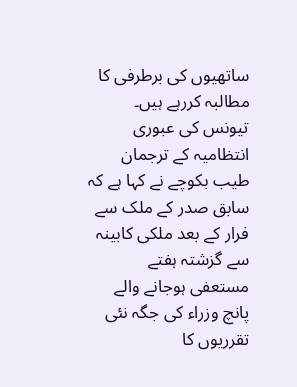ساتھیوں کی برطرفی کا مطالبہ کررہے ہیں۔
تیونس کی عبوری انتظامیہ کے ترجمان طیب بکوچے نے کہا ہے کہ سابق صدر کے ملک سے فرار کے بعد ملکی کابینہ سے گزشتہ ہفتے مستعفی ہوجانے والے پانچ وزراء کی جگہ نئی تقرریوں کا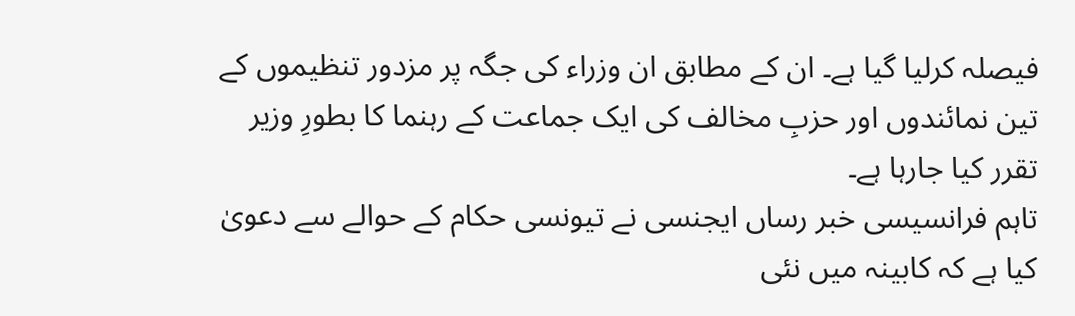فیصلہ کرلیا گیا ہے۔ ان کے مطابق ان وزراء کی جگہ پر مزدور تنظیموں کے تین نمائندوں اور حزبِ مخالف کی ایک جماعت کے رہنما کا بطورِ وزیر تقرر کیا جارہا ہے۔
تاہم فرانسیسی خبر رساں ایجنسی نے تیونسی حکام کے حوالے سے دعویٰ کیا ہے کہ کابینہ میں نئی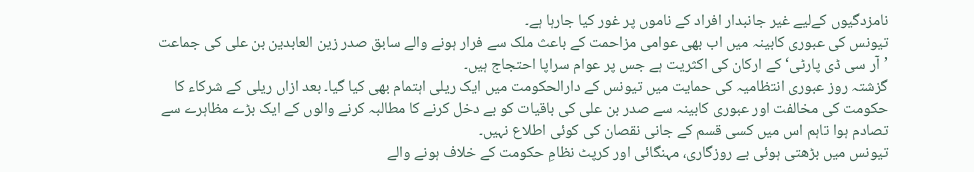نامزدگیوں کےلیے غیر جانبدار افراد کے ناموں پر غور کیا جارہا ہے۔
تیونس کی عبوری کابینہ میں اب بھی عوامی مزاحمت کے باعث ملک سے فرار ہونے والے سابق صدر زین العابدین بن علی کی جماعت ’آر سی ڈی پارٹی‘ کے ارکان کی اکثریت ہے جس پر عوام سراپا احتجاج ہیں۔
گزشتہ روز عبوری انتظامیہ کی حمایت میں تیونس کے دارالحکومت میں ایک ریلی اہتمام بھی کیا گیا۔ بعد ازاں ریلی کے شرکاء کا حکومت کی مخالفت اور عبوری کابینہ سے صدر بن علی کی باقیات کو بے دخل کرنے کا مطالبہ کرنے والوں کے ایک بڑے مظاہرے سے تصادم ہوا تاہم اس میں کسی قسم کے جانی نقصان کی کوئی اطلاع نہیں۔
تیونس میں بڑھتی ہوئی بے روزگاری، مہنگائی اور کرپٹ نظامِ حکومت کے خلاف ہونے والے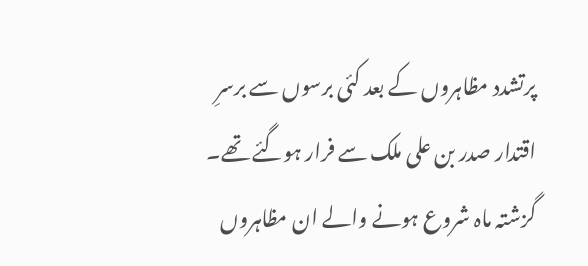پرتشدد مظاہروں کے بعد کئی برسوں سے برسرِ اقتدار صدر بن علی ملک سے فرار ہوگئے تھے۔ گزشتہ ماہ شروع ہونے والے ان مظاہروں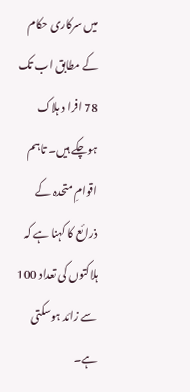میں سرکاری حکام کے مطابق اب تک 78 افرا د ہلاک ہوچکے ہیں۔ تاہم اقوامِ متحدہ کے ذرائع کا کہنا ہے کہ ہلاکتوں کی تعداد 100 سے زائد ہوسکتی ہے۔